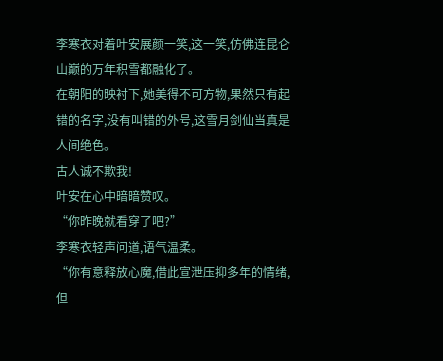李寒衣对着叶安展颜一笑,这一笑,仿佛连昆仑山巅的万年积雪都融化了。
在朝阳的映衬下,她美得不可方物,果然只有起错的名字,没有叫错的外号,这雪月剑仙当真是人间绝色。
古人诚不欺我!
叶安在心中暗暗赞叹。
“你昨晚就看穿了吧?”
李寒衣轻声问道,语气温柔。
“你有意释放心魔,借此宣泄压抑多年的情绪,但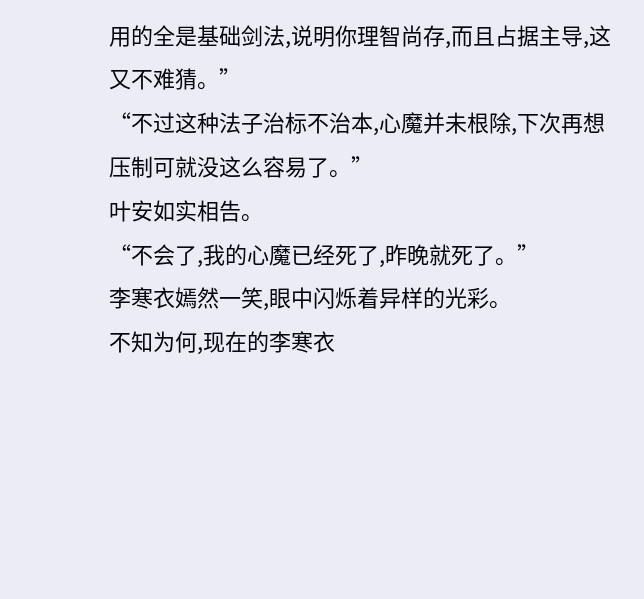用的全是基础剑法,说明你理智尚存,而且占据主导,这又不难猜。”
“不过这种法子治标不治本,心魔并未根除,下次再想压制可就没这么容易了。”
叶安如实相告。
“不会了,我的心魔已经死了,昨晚就死了。”
李寒衣嫣然一笑,眼中闪烁着异样的光彩。
不知为何,现在的李寒衣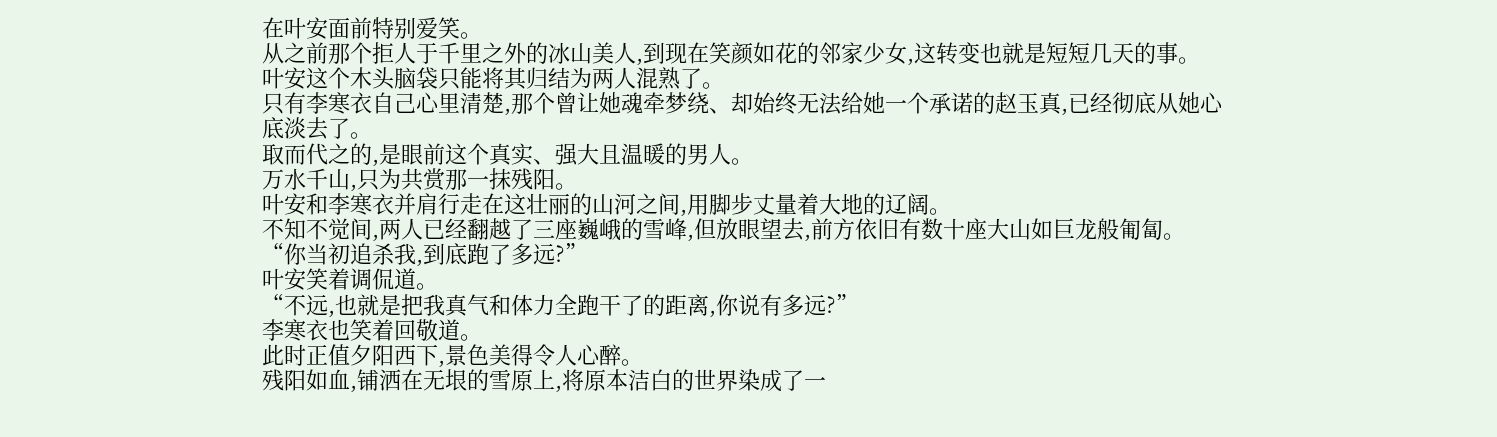在叶安面前特别爱笑。
从之前那个拒人于千里之外的冰山美人,到现在笑颜如花的邻家少女,这转变也就是短短几天的事。
叶安这个木头脑袋只能将其归结为两人混熟了。
只有李寒衣自己心里清楚,那个曾让她魂牵梦绕、却始终无法给她一个承诺的赵玉真,已经彻底从她心底淡去了。
取而代之的,是眼前这个真实、强大且温暖的男人。
万水千山,只为共赏那一抹残阳。
叶安和李寒衣并肩行走在这壮丽的山河之间,用脚步丈量着大地的辽阔。
不知不觉间,两人已经翻越了三座巍峨的雪峰,但放眼望去,前方依旧有数十座大山如巨龙般匍匐。
“你当初追杀我,到底跑了多远?”
叶安笑着调侃道。
“不远,也就是把我真气和体力全跑干了的距离,你说有多远?”
李寒衣也笑着回敬道。
此时正值夕阳西下,景色美得令人心醉。
残阳如血,铺洒在无垠的雪原上,将原本洁白的世界染成了一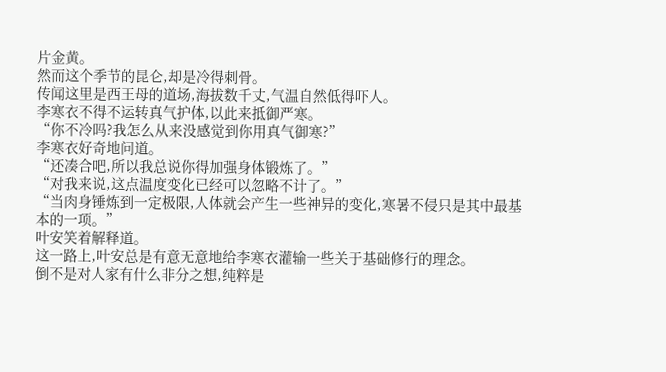片金黄。
然而这个季节的昆仑,却是冷得刺骨。
传闻这里是西王母的道场,海拔数千丈,气温自然低得吓人。
李寒衣不得不运转真气护体,以此来抵御严寒。
“你不冷吗?我怎么从来没感觉到你用真气御寒?”
李寒衣好奇地问道。
“还凑合吧,所以我总说你得加强身体锻炼了。”
“对我来说,这点温度变化已经可以忽略不计了。”
“当肉身锤炼到一定极限,人体就会产生一些神异的变化,寒暑不侵只是其中最基本的一项。”
叶安笑着解释道。
这一路上,叶安总是有意无意地给李寒衣灌输一些关于基础修行的理念。
倒不是对人家有什么非分之想,纯粹是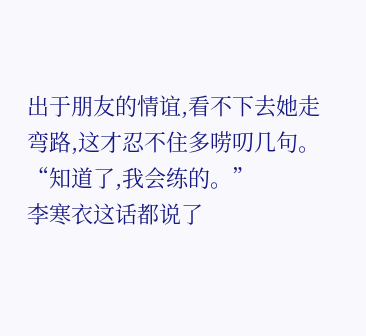出于朋友的情谊,看不下去她走弯路,这才忍不住多唠叨几句。
“知道了,我会练的。”
李寒衣这话都说了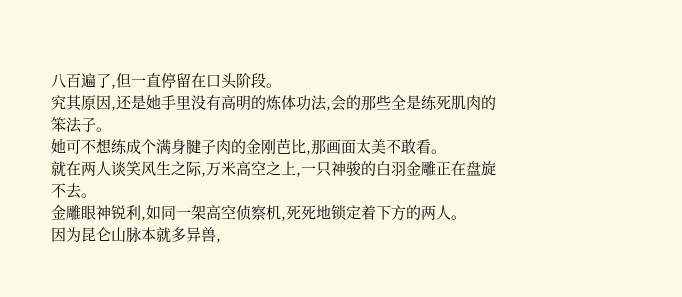八百遍了,但一直停留在口头阶段。
究其原因,还是她手里没有高明的炼体功法,会的那些全是练死肌肉的笨法子。
她可不想练成个满身腱子肉的金刚芭比,那画面太美不敢看。
就在两人谈笑风生之际,万米高空之上,一只神骏的白羽金雕正在盘旋不去。
金雕眼神锐利,如同一架高空侦察机,死死地锁定着下方的两人。
因为昆仑山脉本就多异兽,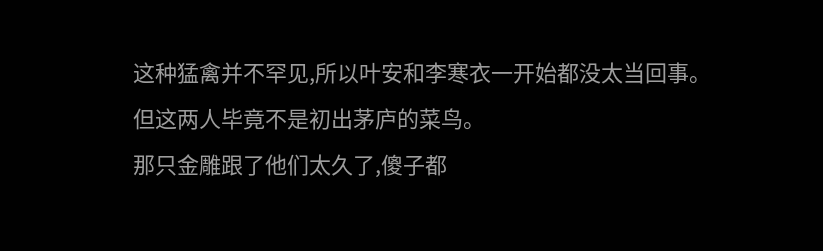这种猛禽并不罕见,所以叶安和李寒衣一开始都没太当回事。
但这两人毕竟不是初出茅庐的菜鸟。
那只金雕跟了他们太久了,傻子都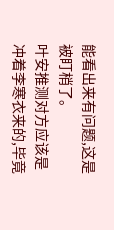能看出来有问题,这是被盯梢了。
叶安推测对方应该是冲着李寒衣来的,毕竟